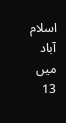اسلام آباد میں 13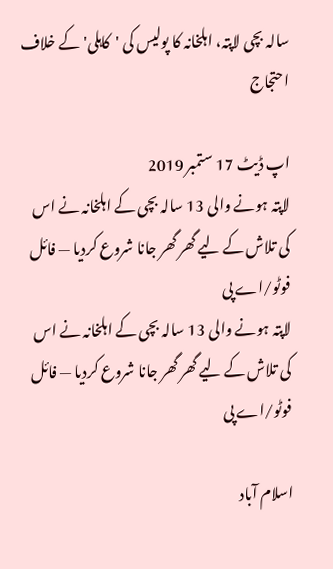سالہ بچی لاپتہ، اہلخانہ کا پولیس کی 'کاہلی' کے خلاف احتجاج

اپ ڈیٹ 17 ستمبر 2019
لاپتہ ہونے والی 13 سالہ بچی کے اہلخانہ نے اس کی تلاش کے لیے گھر گھر جانا شروع کردیا — فائل فوٹو/اے پی
لاپتہ ہونے والی 13 سالہ بچی کے اہلخانہ نے اس کی تلاش کے لیے گھر گھر جانا شروع کردیا — فائل فوٹو/اے پی

اسلام آباد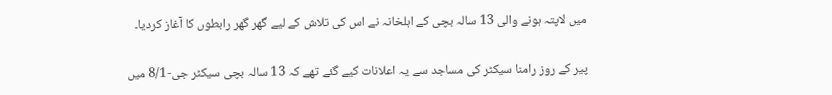میں لاپتہ ہونے والی 13 سالہ بچی کے اہلخانہ نے اس کی تلاش کے لیے گھر گھر رابطوں کا آغاز کردیا۔

پیر کے روز رامنا سیکٹر کی مساجد سے یہ اعلانات کیے گئے تھے کہ 13 سالہ بچی سیکٹر جی-8/1 میں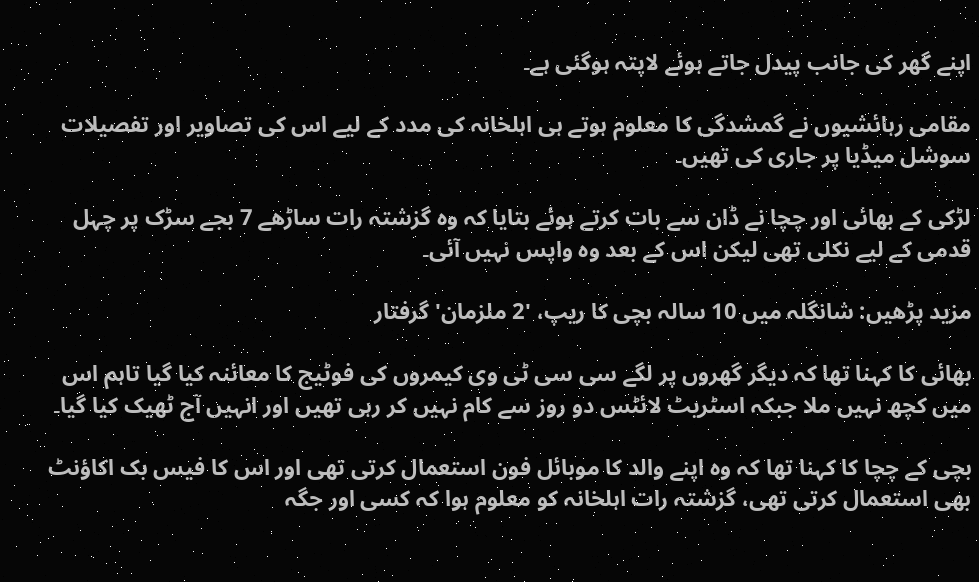اپنے گھر کی جانب پیدل جاتے ہوئے لاپتہ ہوگئی ہے۔

مقامی رہائشیوں نے گمشدگی کا معلوم ہوتے ہی اہلخانہ کی مدد کے لیے اس کی تصاویر اور تفصیلات سوشل میڈیا پر جاری کی تھیں۔

لڑکی کے بھائی اور چچا نے ڈان سے بات کرتے ہوئے بتایا کہ وہ گزشتہ رات ساڑھے 7 بجے سڑک پر چہل قدمی کے لیے نکلی تھی لیکن اس کے بعد وہ واپس نہیں آئی۔

مزید پڑھیں: شانگلہ میں 10 سالہ بچی کا ریپ، '2 ملزمان' گرفتار

بھائی کا کہنا تھا کہ دیگر گھروں پر لگے سی سی ٹی وی کیمروں کی فوٹیج کا معائنہ کیا گیا تاہم اس میں کچھ نہیں ملا جبکہ اسٹریٹ لائٹس دو روز سے کام نہیں کر رہی تھیں اور انہیں آج ٹھیک کیا گیا۔

بچی کے چچا کا کہنا تھا کہ وہ اپنے والد کا موبائل فون استعمال کرتی تھی اور اس کا فیس بک اکاؤنٹ بھی استعمال کرتی تھی، گزشتہ رات اہلخانہ کو معلوم ہوا کہ کسی اور جگہ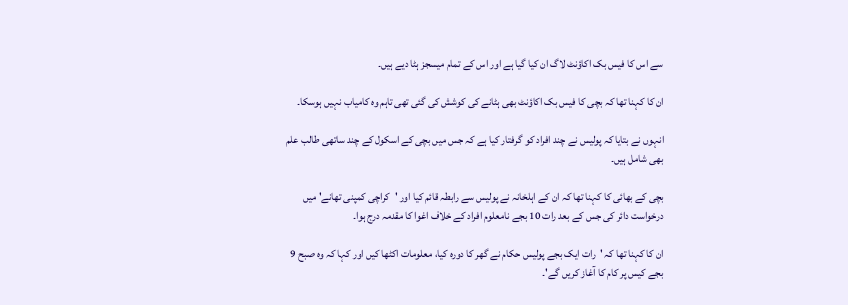سے اس کا فیس بک اکاؤنٹ لاگ ان کیا گیا ہے اور اس کے تمام میسجز ہٹا دیے ہیں۔

ان کا کہنا تھا کہ بچی کا فیس بک اکاؤنٹ بھی ہٹانے کی کوشش کی گئی تھی تاہم وہ کامیاب نہیں ہوسکا۔

انہوں نے بتایا کہ پولیس نے چند افراد کو گرفتار کیا ہے کہ جس میں بچی کے اسکول کے چند ساتھی طالب علم بھی شامل ہیں۔

بچی کے بھائی کا کہنا تھا کہ ان کے اہلخانہ نے پولیس سے رابطہ قائم کیا اور 'کراچی کمپنی تھانے' میں درخواست دائر کی جس کے بعد رات 10 بجے نامعلوم افراد کے خلاف اغوا کا مقدمہ درج ہوا۔

ان کا کہنا تھا کہ 'رات ایک بجے پولیس حکام نے گھر کا دورہ کیا، معلومات اکٹھا کیں اور کہا کہ وہ صبح 9 بجے کیس پر کام کا آغاز کریں گے'۔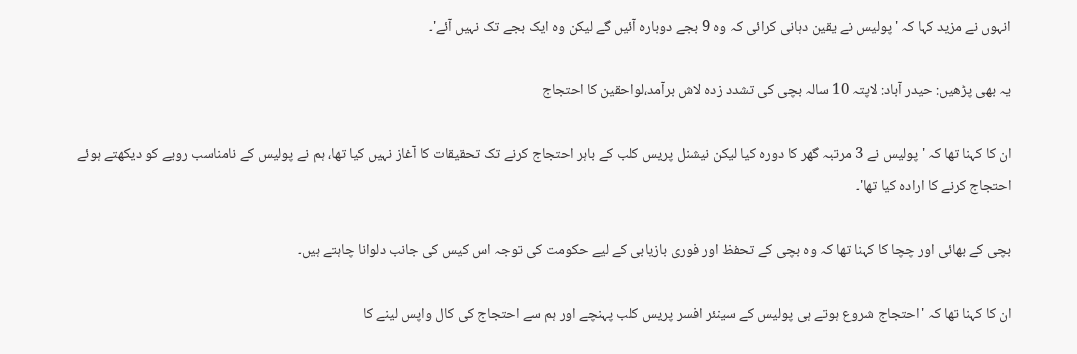انہوں نے مزید کہا کہ 'پولیس نے یقین دہانی کرائی کہ وہ 9 بجے دوبارہ آئیں گے لیکن وہ ایک بجے تک نہیں آئے'۔

یہ بھی پڑھیں: حیدر آباد: لاپتہ 10 سالہ بچی کی تشدد زدہ لاش برآمد،لواحقین کا احتجاج

ان کا کہنا تھا کہ 'پولیس نے 3 مرتبہ گھر کا دورہ کیا لیکن نیشنل پریس کلب کے باہر احتجاج کرنے تک تحقیقات کا آغاز نہیں کیا تھا، ہم نے پولیس کے نامناسب رویے کو دیکھتے ہوئے احتجاج کرنے کا ارادہ کیا تھا'۔

بچی کے بھائی اور چچا کا کہنا تھا کہ وہ بچی کے تحفظ اور فوری بازیابی کے لیے حکومت کی توجہ اس کیس کی جانب دلوانا چاہتے ہیں۔

ان کا کہنا تھا کہ 'احتجاج شروع ہوتے ہی پولیس کے سینئر افسر پریس کلب پہنچے اور ہم سے احتجاج کی کال واپس لینے کا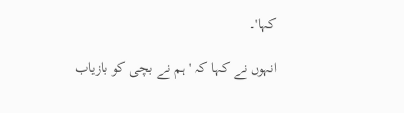کہا'۔

انہوں نے کہا کہ 'ہم نے بچی کو بازیاب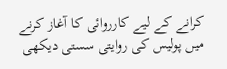کرانے کے لیے کارروائی کا آغاز کرنے میں پولیس کی روایتی سستی دیکھی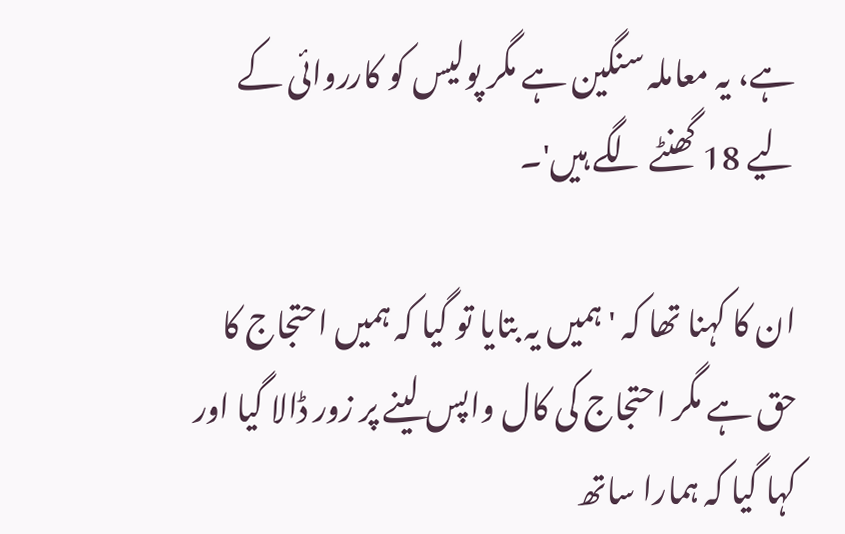ہے، یہ معاملہ سنگین ہے مگر پولیس کو کارروائی کے لیے 18 گھنٹے لگے ہیں'۔

ان کا کہنا تھا کہ 'ہمیں یہ بتایا تو گیا کہ ہمیں احتجاج کا حق ہے مگر احتجاج کی کال واپس لینے پر زور ڈالا گیا اور کہا گیا کہ ہمارا ساتھ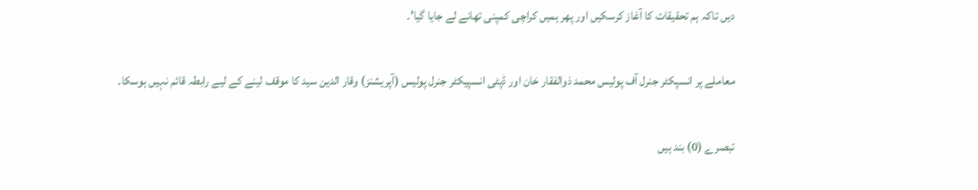دیں تاکہ ہم تحقیقات کا آغاز کرسکیں اور پھر ہمیں کراچی کمپنی تھانے لے جایا گیا'۔

معاملے پر انسپکٹر جنرل آف پولیس محمد ذوالفقار خان اور ڈپٹی انسپیکٹر جنرل پولیس (آپریشنز) وقار الدین سید کا موقف لینے کے لیے رابطہ قائم نہیں ہوسکا۔

تبصرے (0) بند ہیں